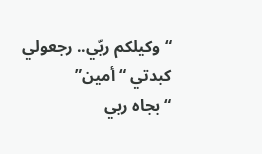“وكيلكم ربّي.. رجعولي كبدتي “أمين”
“بجاه ربي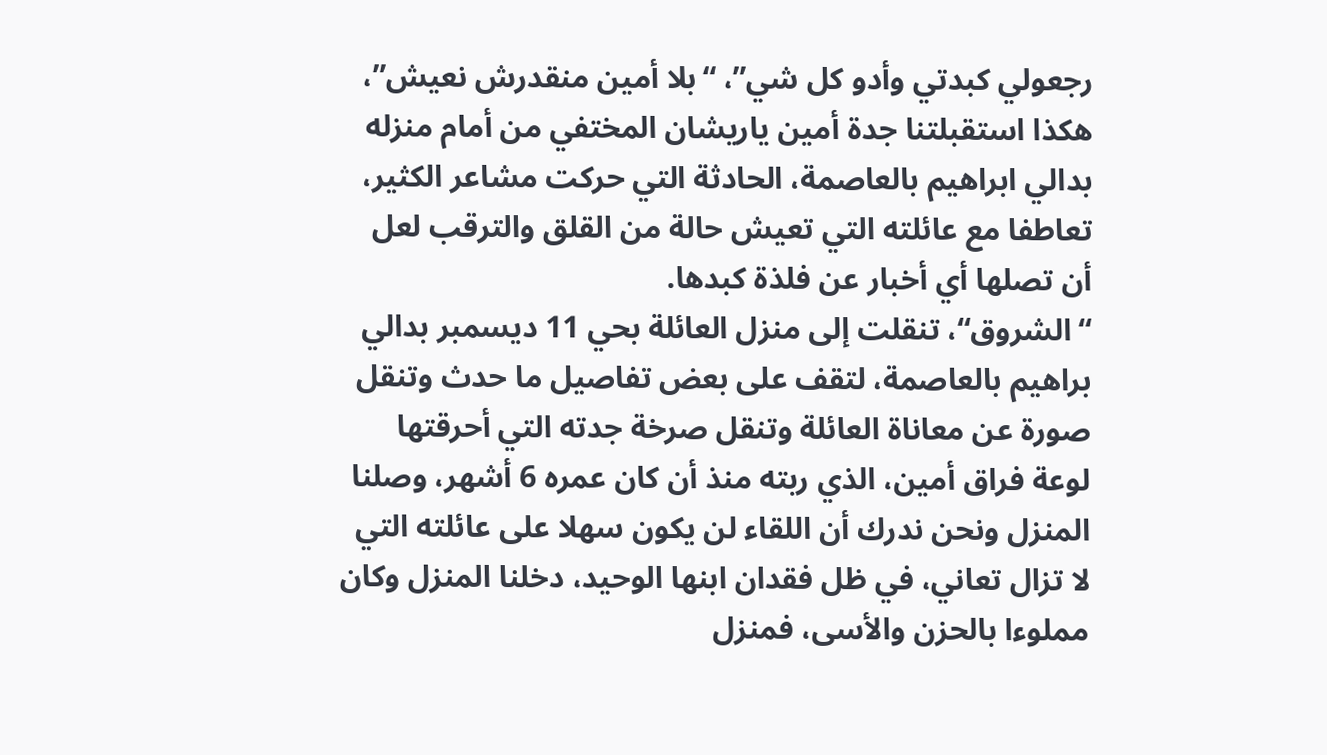رجعولي كبدتي وأدو كل شي”، “بلا أمين منقدرش نعيش”، هكذا استقبلتنا جدة أمين ياريشان المختفي من أمام منزله بدالي ابراهيم بالعاصمة، الحادثة التي حركت مشاعر الكثير، تعاطفا مع عائلته التي تعيش حالة من القلق والترقب لعل أن تصلها أي أخبار عن فلذة كبدها.
“الشروق“، تنقلت إلى منزل العائلة بحي 11 ديسمبر بدالي براهيم بالعاصمة، لتقف على بعض تفاصيل ما حدث وتنقل صورة عن معاناة العائلة وتنقل صرخة جدته التي أحرقتها لوعة فراق أمين، الذي ربته منذ أن كان عمره 6 أشهر، وصلنا المنزل ونحن ندرك أن اللقاء لن يكون سهلا على عائلته التي لا تزال تعاني، في ظل فقدان ابنها الوحيد، دخلنا المنزل وكان مملوءا بالحزن والأسى، فمنزل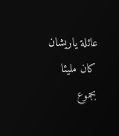عائلة ياريشان كان مليئا بجموع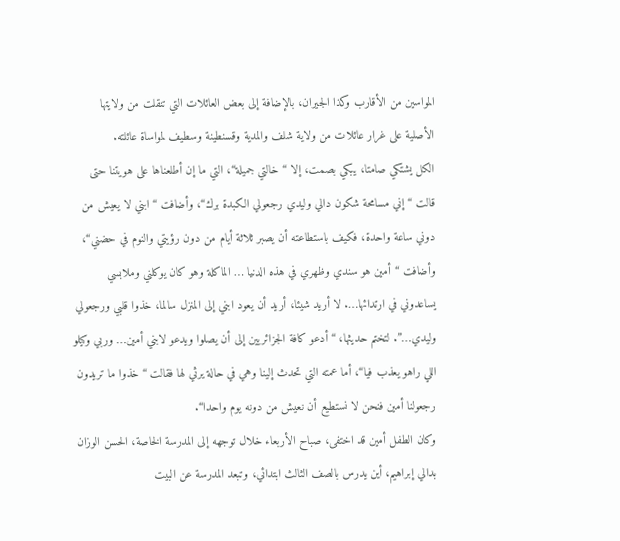المواسين من الأقارب وكذا الجيران، بالإضافة إلى بعض العائلات التي تنقلت من ولايتها الأصلية على غرار عائلات من ولاية شلف والمدية وقسنطينة وسطيف لمواساة عائلته.
الكل يشتكي صامتا، يبكي بصمت، إلا “خالتي جميلة“، التي ما إن أطلعناها على هويتنا حتى قالت “إني مسامحة شكون دالي وليدي رجعولي الكبدة برك“، وأضافت “ابني لا يعيش من دوني ساعة واحدة، فكيف باستطاعته أن يصبر ثلاثة أيام من دون رؤيتي والنوم في حضني“، وأضافت “أمين هو سندي وظهري في هذه الدنيا … الماكلة وهو كان يوكلني وملابسي يساعدوني في ارتدائها…. لا أريد شيئا، أريد أن يعود ابني إلى المنزل سالما، خذوا قلبي ورجعولي وليدي…”. لتختم حديثها، “أدعو كافة الجزائريين إلى أن يصلوا ويدعو لابني أمين… وربي وكيلو اللي راهو يعذب فيا“، أما عمته التي تحدث إلينا وهي في حالة يرثي لها فقالت “خذوا ما تريدون رجعولنا أمين فنحن لا نستطيع أن نعيش من دونه يوم واحدا“.
وكان الطفل أمين قد اختفى، صباح الأربعاء خلال توجهه إلى المدرسة الخاصة، الحسن الوزان بدالي إبراهيم، أين يدرس بالصف الثالث ابتدائي، وتبعد المدرسة عن البيت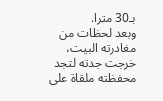بـ30 مترا.
وبعد لحظات من مغادرته البيت، خرجت جدته لتجد محفظته ملقاة على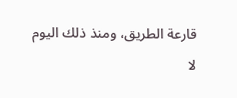قارعة الطريق، ومنذ ذلك اليوم لا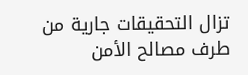تزال التحقيقات جارية من طرف مصالح الأمن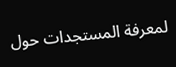لمعرفة المستجدات حول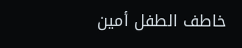خاطف الطفل أمين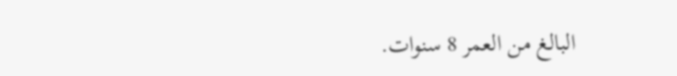البالغ من العمر 8 سنوات.